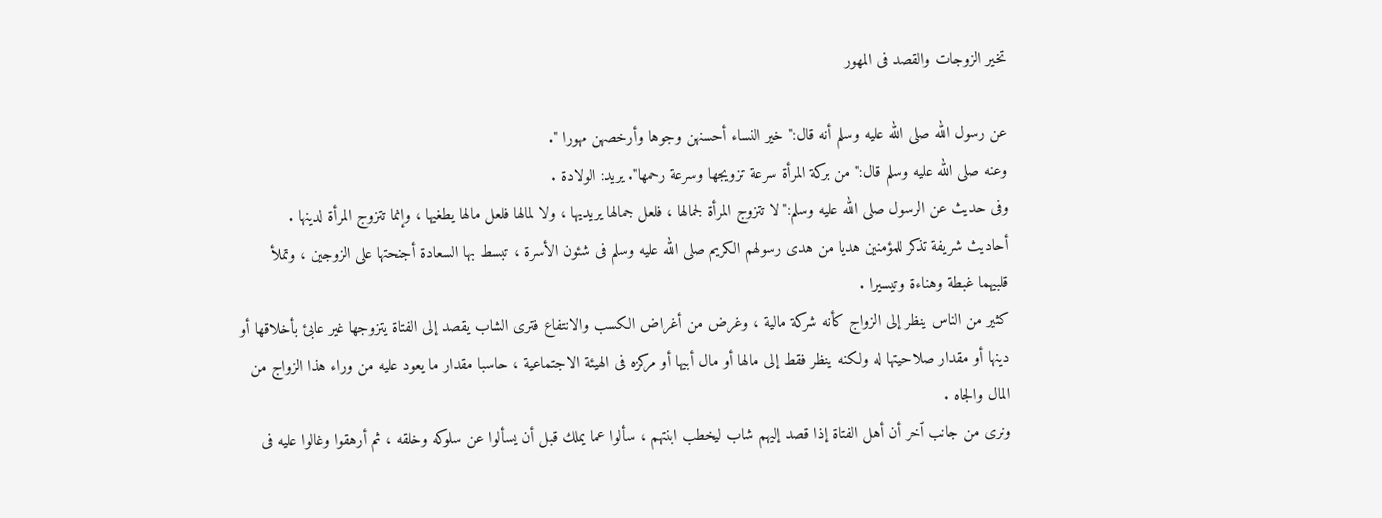تخير الزوجات والقصد فى المهور

عن رسول الله صلى الله عليه وسلم أنه قال:" خير النساء أحسنهن وجوها وأرخصهن مهورا ".
وعنه صلى الله عليه وسلم قال:" من بركة المرأة سرعة تزويجها وسرعة رحمها". يريد: الولادة .
وفى حديث عن الرسول صلى الله عليه وسلم:"لا تتزوج المرأة لجمالها ، فلعل جمالها يريديها ، ولا لمالها فلعل مالها يطغيها ، وإنما تتزوج المرأة لدينها .
أحاديث شريفة تذكر للمؤمنين هديا من هدى رسولهم الكريم صلى الله عليه وسلم فى شئون الأسرة ، تبسط بها السعادة أجنحتها على الزوجين ، وتملأ قلبيهما غبطة وهناءة وتيسيرا .
كثير من الناس ينظر إلى الزواج كأنه شركة مالية ، وغرض من أغراض الكسب والانتفاع فترى الشاب يقصد إلى الفتاة يتزوجها غير عابئ بأخلاقها أو دينها أو مقدار صلاحيتها له ولكنه ينظر فقط إلى مالها أو مال أبيها أو مركزه فى الهيئة الاجتماعية ، حاسبا مقدار ما يعود عليه من وراء هذا الزواج من المال والجاه .
ونرى من جانب ٱخر أن أهل الفتاة إذا قصد إليهم شاب ليخطب ابنتهم ، سألوا عما يملك قبل أن يسألوا عن سلوكه وخلقه ، ثم أرهقوا وغالوا عليه فى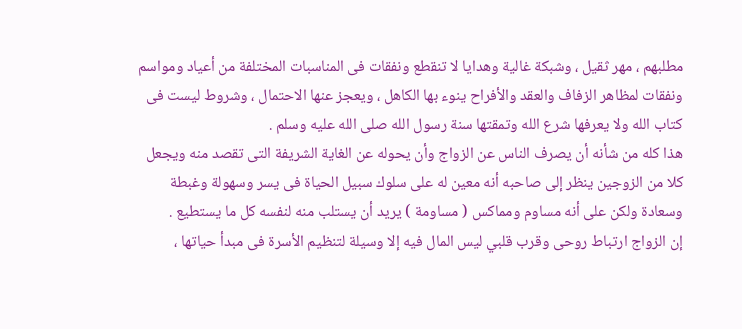مطلبهم ، مهر ثقيل ، وشبكة غالية وهدايا لا تنقطع ونفقات فى المناسبات المختلفة من أعياد ومواسم ونفقات لمظاهر الزفاف والعقد والأفراح ينوء بها الكاهل ، ويعجز عنها الاحتمال ، وشروط ليست فى كتاب الله ولا يعرفها شرع الله وتمقتها سنة رسول الله صلى الله عليه وسلم .
هذا كله من شأنه أن يصرف الناس عن الزواج وأن يحوله عن الغاية الشريفة التى تقصد منه ويجعل كلا من الزوجين ينظر إلى صاحبه أنه معين له على سلوك سبيل الحياة فى يسر وسهولة وغبطة وسعادة ولكن على أنه مساوم ومماكس ( مساومة ) يريد أن يستلب منه لنفسه كل ما يستطيع .
إن الزواج ارتباط روحى وقرب قلبي ليس المال فيه إلا وسيلة لتنظيم الأسرة فى مبدأ حياتها ،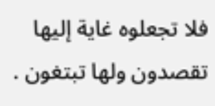فلا تجعلوه غاية إليها تقصدون ولها تبتغون .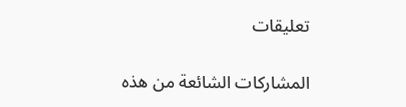تعليقات

المشاركات الشائعة من هذه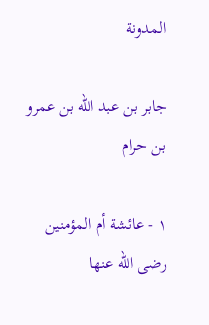المدونة

جابر بن عبد الله بن عمرو بن حرام

١ - عائشة أم المؤمنين رضى الله عنها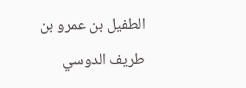الطفيل بن عمرو بن طريف الدوسي